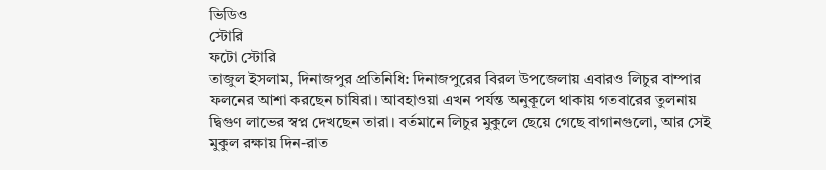ভিডিও
স্টোরি
ফটো স্টোরি
তাজুল ইসলাম, দিনাজপুর প্রতিনিধি: দিনাজপুরের বিরল উপজেলায় এবারও লিচুর বাম্পার ফলনের আশা করছেন চাষিরা। আবহাওয়া এখন পর্যন্ত অনুকূলে থাকায় গতবারের তুলনায় দ্বিগুণ লাভের স্বপ্ন দেখছেন তারা। বর্তমানে লিচুর মুকুলে ছেয়ে গেছে বাগানগুলো, আর সেই মুকুল রক্ষায় দিন-রাত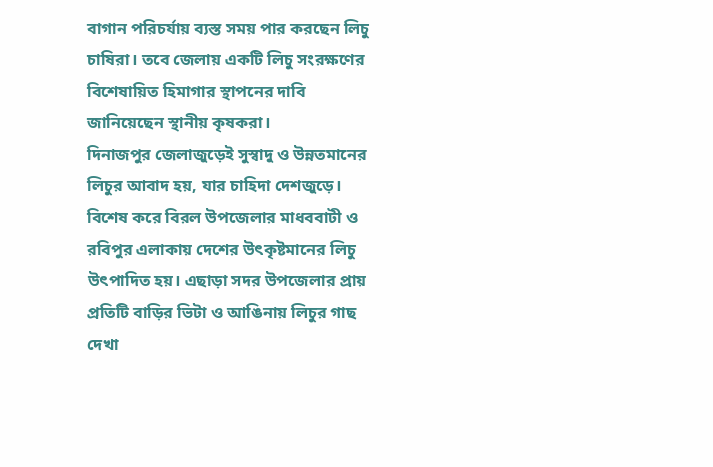বাগান পরিচর্যায় ব্যস্ত সময় পার করছেন লিচু চাষিরা। তবে জেলায় একটি লিচু সংরক্ষণের বিশেষায়িত হিমাগার স্থাপনের দাবি জানিয়েছেন স্থানীয় কৃষকরা।
দিনাজপুর জেলাজুড়েই সুস্বাদু ও উন্নতমানের লিচুর আবাদ হয়, যার চাহিদা দেশজুড়ে। বিশেষ করে বিরল উপজেলার মাধববাটী ও রবিপুর এলাকায় দেশের উৎকৃষ্টমানের লিচু উৎপাদিত হয়। এছাড়া সদর উপজেলার প্রায় প্রতিটি বাড়ির ভিটা ও আঙিনায় লিচুর গাছ দেখা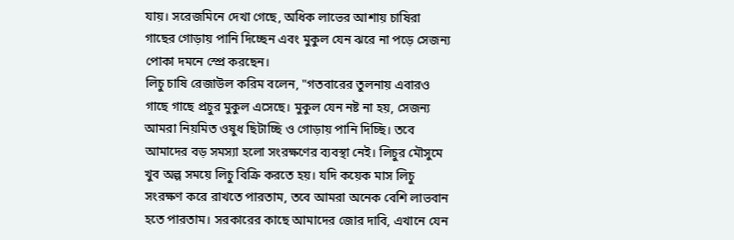যায়। সরেজমিনে দেখা গেছে, অধিক লাভের আশায় চাষিরা গাছের গোড়ায় পানি দিচ্ছেন এবং মুকুল যেন ঝরে না পড়ে সেজন্য পোকা দমনে স্প্রে করছেন।
লিচু চাষি রেজাউল করিম বলেন, "গতবারের তুলনায় এবারও গাছে গাছে প্রচুর মুকুল এসেছে। মুকুল যেন নষ্ট না হয়, সেজন্য আমরা নিয়মিত ওষুধ ছিটাচ্ছি ও গোড়ায় পানি দিচ্ছি। তবে আমাদের বড় সমস্যা হলো সংরক্ষণের ব্যবস্থা নেই। লিচুর মৌসুমে খুব অল্প সময়ে লিচু বিক্রি করতে হয়। যদি কয়েক মাস লিচু সংরক্ষণ করে রাখতে পারতাম, তবে আমরা অনেক বেশি লাভবান হতে পারতাম। সরকারের কাছে আমাদের জোর দাবি, এখানে যেন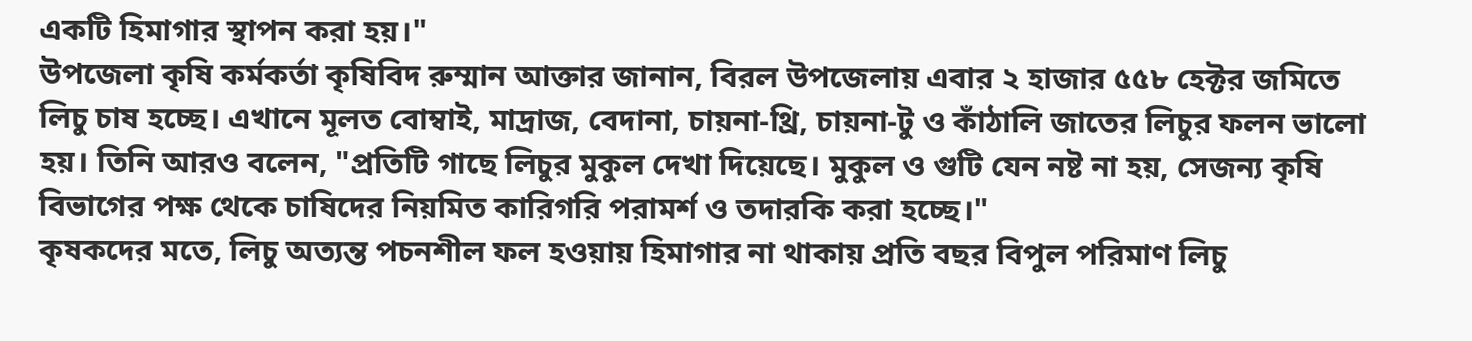একটি হিমাগার স্থাপন করা হয়।"
উপজেলা কৃষি কর্মকর্তা কৃষিবিদ রুম্মান আক্তার জানান, বিরল উপজেলায় এবার ২ হাজার ৫৫৮ হেক্টর জমিতে লিচু চাষ হচ্ছে। এখানে মূলত বোম্বাই, মাদ্রাজ, বেদানা, চায়না-থ্রি, চায়না-টু ও কাঁঠালি জাতের লিচুর ফলন ভালো হয়। তিনি আরও বলেন, "প্রতিটি গাছে লিচুর মুকুল দেখা দিয়েছে। মুকুল ও গুটি যেন নষ্ট না হয়, সেজন্য কৃষি বিভাগের পক্ষ থেকে চাষিদের নিয়মিত কারিগরি পরামর্শ ও তদারকি করা হচ্ছে।"
কৃষকদের মতে, লিচু অত্যন্ত পচনশীল ফল হওয়ায় হিমাগার না থাকায় প্রতি বছর বিপুল পরিমাণ লিচু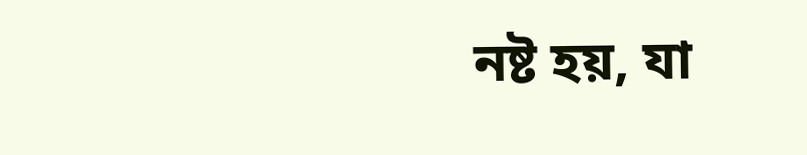নষ্ট হয়, যা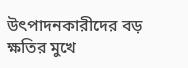উৎপাদনকারীদের বড় ক্ষতির মুখে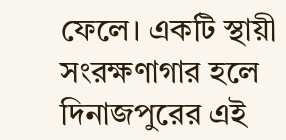ফেলে। একটি স্থায়ী সংরক্ষণাগার হলে দিনাজপুরের এই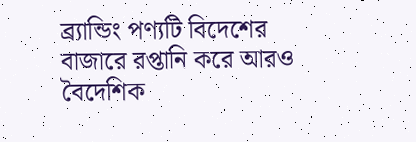ব্র্যান্ডিং পণ্যটি বিদেশের বাজারে রপ্তানি করে আরও বৈদেশিক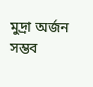মুদ্রা অর্জন সম্ভব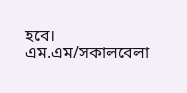হবে।
এম.এম/সকালবেলা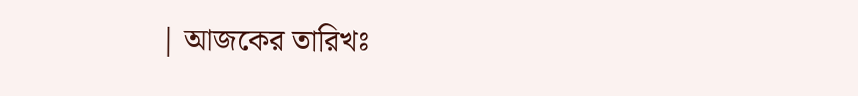| আজকের তারিখঃ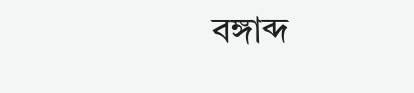বঙ্গাব্দ